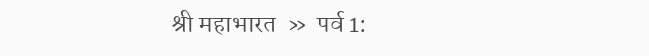श्री महाभारत  »  पर्व 1: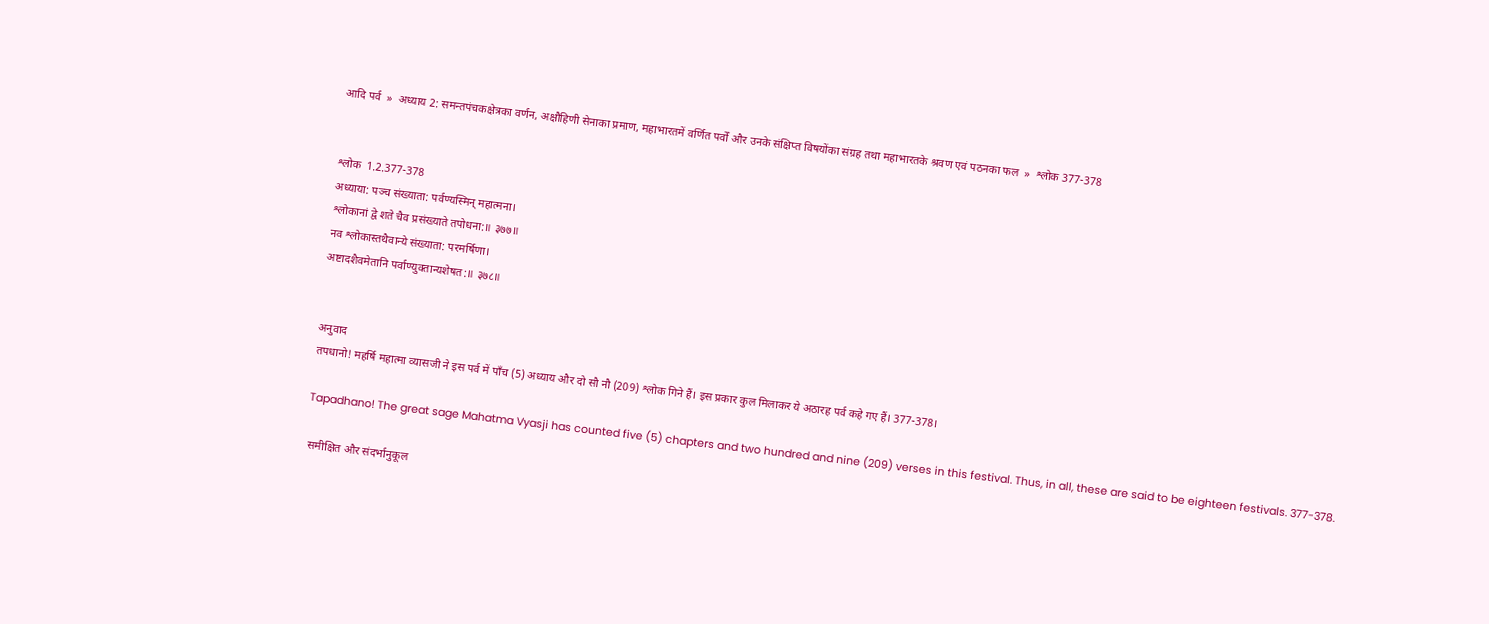आदि पर्व  »  अध्याय 2: समन्तपंचकक्षेत्रका वर्णन, अक्षौहिणी सेनाका प्रमाण, महाभारतमें वर्णित पर्वों और उनके संक्षिप्त विषयोंका संग्रह तथा महाभारतके श्रवण एवं पठनका फल  »  श्लोक 377-378


श्लोक  1.2.377-378
अध्याया: पञ्च संख्याता: पर्वण्यस्मिन् महात्मना।
श्लोकानां द्वे शते चैव प्रसंख्याते तपोधना:॥ ३७७॥
नव श्लोकास्तथैवान्ये संख्याता: परमर्षिणा।
अष्टादशैवमेतानि पर्वाण्युक्तान्यशेषत:॥ ३७८॥


अनुवाद
तपधानो! महर्षि महात्मा व्यासजी ने इस पर्व में पाँच (5) अध्याय और दो सौ नौ (209) श्लोक गिने हैं। इस प्रकार कुल मिलाकर ये अठारह पर्व कहे गए हैं। 377-378।

Tapadhano! The great sage Mahatma Vyasji has counted five (5) chapters and two hundred and nine (209) verses in this festival. Thus, in all, these are said to be eighteen festivals. 377-378.

 समीक्षित और संदर्भानुकूल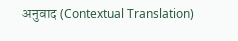अनुवाद (Contextual Translation)